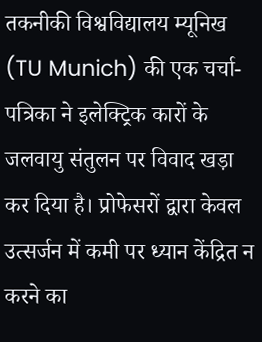तकनीकी विश्वविद्यालय म्यूनिख (TU Munich) की एक चर्चा-पत्रिका ने इलेक्ट्रिक कारों के जलवायु संतुलन पर विवाद खड़ा कर दिया है। प्रोफेसरों द्वारा केवल उत्सर्जन में कमी पर ध्यान केंद्रित न करने का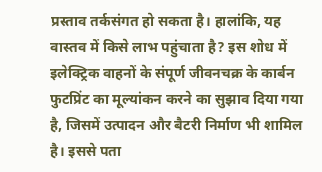प्रस्ताव तर्कसंगत हो सकता है। हालांकि, यह वास्तव में किसे लाभ पहुंचाता है? इस शोध में इलेक्ट्रिक वाहनों के संपूर्ण जीवनचक्र के कार्बन फुटप्रिंट का मूल्यांकन करने का सुझाव दिया गया है, जिसमें उत्पादन और बैटरी निर्माण भी शामिल है। इससे पता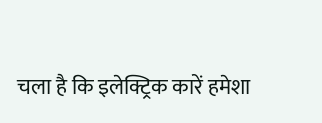चला है कि इलेक्ट्रिक कारें हमेशा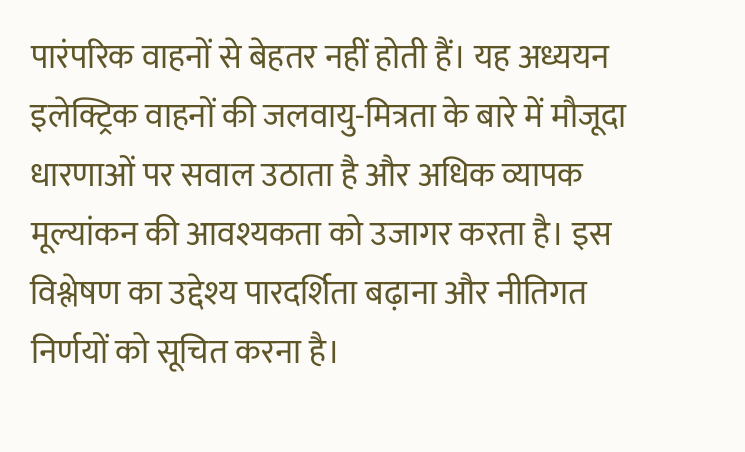पारंपरिक वाहनों से बेहतर नहीं होती हैं। यह अध्ययन इलेक्ट्रिक वाहनों की जलवायु-मित्रता के बारे में मौजूदा धारणाओं पर सवाल उठाता है और अधिक व्यापक मूल्यांकन की आवश्यकता को उजागर करता है। इस विश्लेषण का उद्देश्य पारदर्शिता बढ़ाना और नीतिगत निर्णयों को सूचित करना है।